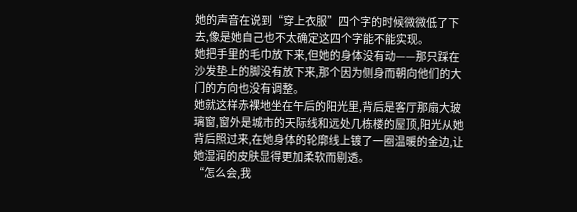她的声音在说到“穿上衣服”四个字的时候微微低了下去,像是她自己也不太确定这四个字能不能实现。
她把手里的毛巾放下来,但她的身体没有动——那只踩在沙发垫上的脚没有放下来,那个因为侧身而朝向他们的大门的方向也没有调整。
她就这样赤裸地坐在午后的阳光里,背后是客厅那扇大玻璃窗,窗外是城市的天际线和远处几栋楼的屋顶,阳光从她背后照过来,在她身体的轮廓线上镀了一圈温暖的金边,让她湿润的皮肤显得更加柔软而剔透。
“怎么会,我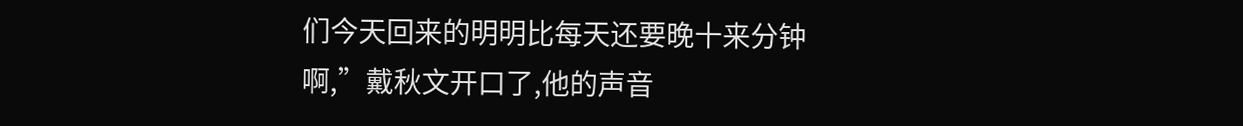们今天回来的明明比每天还要晚十来分钟啊,”戴秋文开口了,他的声音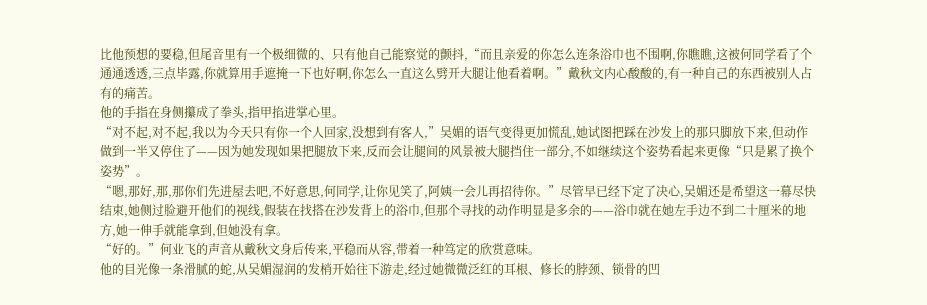比他预想的要稳,但尾音里有一个极细微的、只有他自己能察觉的颤抖,“而且亲爱的你怎么连条浴巾也不围啊,你瞧瞧,这被何同学看了个通通透透,三点毕露,你就算用手遮掩一下也好啊,你怎么一直这么劈开大腿让他看着啊。”戴秋文内心酸酸的,有一种自己的东西被别人占有的痛苦。
他的手指在身侧攥成了拳头,指甲掐进掌心里。
“对不起,对不起,我以为今天只有你一个人回家,没想到有客人,”吴媚的语气变得更加慌乱,她试图把踩在沙发上的那只脚放下来,但动作做到一半又停住了——因为她发现如果把腿放下来,反而会让腿间的风景被大腿挡住一部分,不如继续这个姿势看起来更像“只是累了换个姿势”。
“嗯,那好,那,那你们先进屋去吧,不好意思,何同学,让你见笑了,阿姨一会儿再招待你。”尽管早已经下定了决心,吴媚还是希望这一幕尽快结束,她侧过脸避开他们的视线,假装在找搭在沙发背上的浴巾,但那个寻找的动作明显是多余的——浴巾就在她左手边不到二十厘米的地方,她一伸手就能拿到,但她没有拿。
“好的。”何业飞的声音从戴秋文身后传来,平稳而从容,带着一种笃定的欣赏意味。
他的目光像一条滑腻的蛇,从吴媚湿润的发梢开始往下游走,经过她微微泛红的耳根、修长的脖颈、锁骨的凹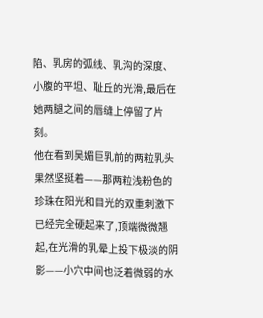陷、乳房的弧线、乳沟的深度、小腹的平坦、耻丘的光滑,最后在她两腿之间的唇缝上停留了片刻。
他在看到吴媚巨乳前的两粒乳头果然坚挺着——那两粒浅粉色的珍珠在阳光和目光的双重刺激下已经完全硬起来了,顶端微微翘起,在光滑的乳晕上投下极淡的阴影——小穴中间也泛着微弱的水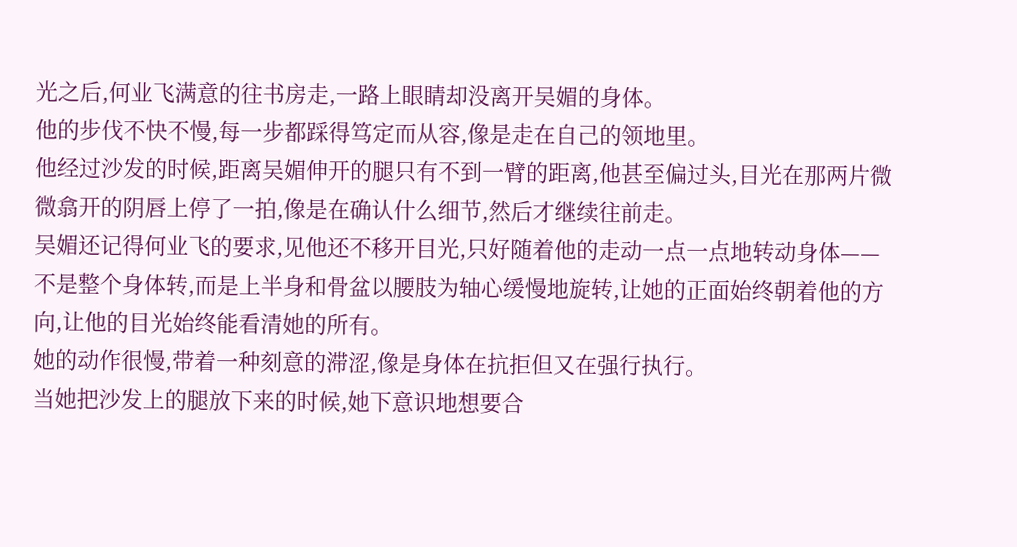光之后,何业飞满意的往书房走,一路上眼睛却没离开吴媚的身体。
他的步伐不快不慢,每一步都踩得笃定而从容,像是走在自己的领地里。
他经过沙发的时候,距离吴媚伸开的腿只有不到一臂的距离,他甚至偏过头,目光在那两片微微翕开的阴唇上停了一拍,像是在确认什么细节,然后才继续往前走。
吴媚还记得何业飞的要求,见他还不移开目光,只好随着他的走动一点一点地转动身体——不是整个身体转,而是上半身和骨盆以腰肢为轴心缓慢地旋转,让她的正面始终朝着他的方向,让他的目光始终能看清她的所有。
她的动作很慢,带着一种刻意的滞涩,像是身体在抗拒但又在强行执行。
当她把沙发上的腿放下来的时候,她下意识地想要合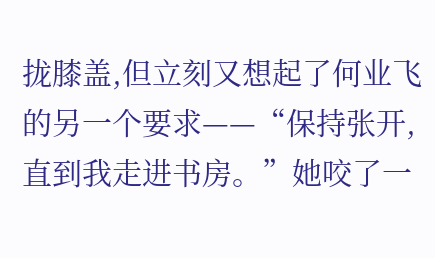拢膝盖,但立刻又想起了何业飞的另一个要求——“保持张开,直到我走进书房。”她咬了一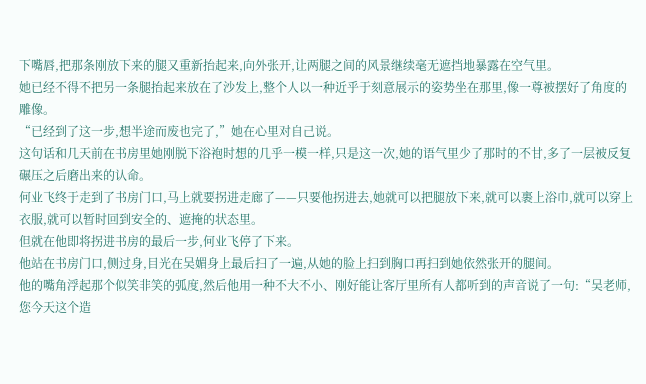下嘴唇,把那条刚放下来的腿又重新抬起来,向外张开,让两腿之间的风景继续毫无遮挡地暴露在空气里。
她已经不得不把另一条腿抬起来放在了沙发上,整个人以一种近乎于刻意展示的姿势坐在那里,像一尊被摆好了角度的雕像。
“已经到了这一步,想半途而废也完了,”她在心里对自己说。
这句话和几天前在书房里她刚脱下浴袍时想的几乎一模一样,只是这一次,她的语气里少了那时的不甘,多了一层被反复碾压之后磨出来的认命。
何业飞终于走到了书房门口,马上就要拐进走廊了——只要他拐进去,她就可以把腿放下来,就可以裹上浴巾,就可以穿上衣服,就可以暂时回到安全的、遮掩的状态里。
但就在他即将拐进书房的最后一步,何业飞停了下来。
他站在书房门口,侧过身,目光在吴媚身上最后扫了一遍,从她的脸上扫到胸口再扫到她依然张开的腿间。
他的嘴角浮起那个似笑非笑的弧度,然后他用一种不大不小、刚好能让客厅里所有人都听到的声音说了一句:“吴老师,您今天这个造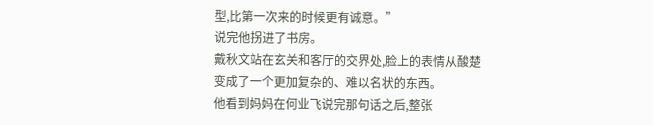型,比第一次来的时候更有诚意。”
说完他拐进了书房。
戴秋文站在玄关和客厅的交界处,脸上的表情从酸楚变成了一个更加复杂的、难以名状的东西。
他看到妈妈在何业飞说完那句话之后,整张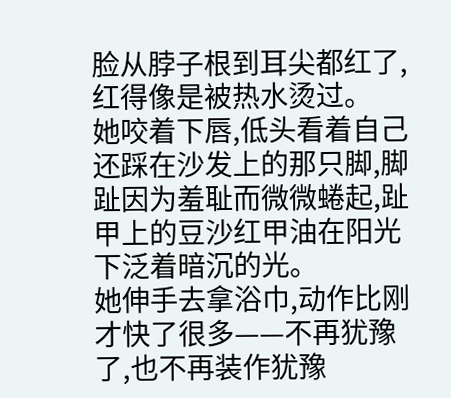脸从脖子根到耳尖都红了,红得像是被热水烫过。
她咬着下唇,低头看着自己还踩在沙发上的那只脚,脚趾因为羞耻而微微蜷起,趾甲上的豆沙红甲油在阳光下泛着暗沉的光。
她伸手去拿浴巾,动作比刚才快了很多——不再犹豫了,也不再装作犹豫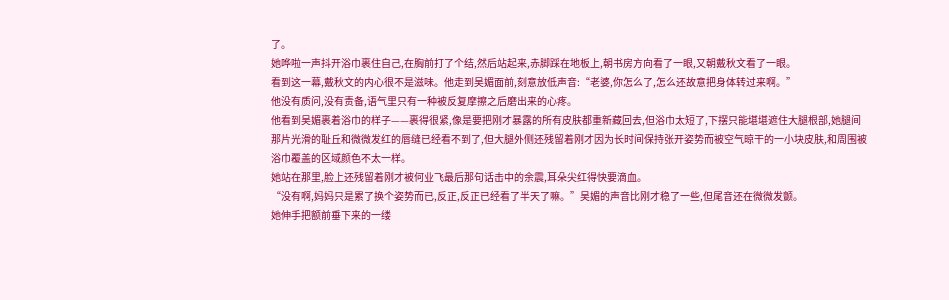了。
她哗啦一声抖开浴巾裹住自己,在胸前打了个结,然后站起来,赤脚踩在地板上,朝书房方向看了一眼,又朝戴秋文看了一眼。
看到这一幕,戴秋文的内心很不是滋味。他走到吴媚面前,刻意放低声音:“老婆,你怎么了,怎么还故意把身体转过来啊。”
他没有质问,没有责备,语气里只有一种被反复摩擦之后磨出来的心疼。
他看到吴媚裹着浴巾的样子——裹得很紧,像是要把刚才暴露的所有皮肤都重新藏回去,但浴巾太短了,下摆只能堪堪遮住大腿根部,她腿间那片光滑的耻丘和微微发红的唇缝已经看不到了,但大腿外侧还残留着刚才因为长时间保持张开姿势而被空气晾干的一小块皮肤,和周围被浴巾覆盖的区域颜色不太一样。
她站在那里,脸上还残留着刚才被何业飞最后那句话击中的余震,耳朵尖红得快要滴血。
“没有啊,妈妈只是累了换个姿势而已,反正,反正已经看了半天了嘛。”吴媚的声音比刚才稳了一些,但尾音还在微微发颤。
她伸手把额前垂下来的一缕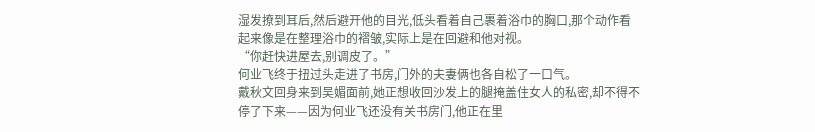湿发撩到耳后,然后避开他的目光,低头看着自己裹着浴巾的胸口,那个动作看起来像是在整理浴巾的褶皱,实际上是在回避和他对视。
“你赶快进屋去,别调皮了。”
何业飞终于扭过头走进了书房,门外的夫妻俩也各自松了一口气。
戴秋文回身来到吴媚面前,她正想收回沙发上的腿掩盖住女人的私密,却不得不停了下来——因为何业飞还没有关书房门,他正在里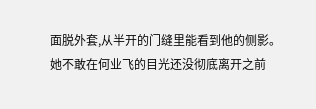面脱外套,从半开的门缝里能看到他的侧影。
她不敢在何业飞的目光还没彻底离开之前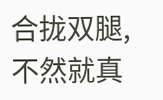合拢双腿,不然就真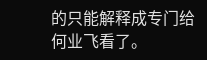的只能解释成专门给何业飞看了。